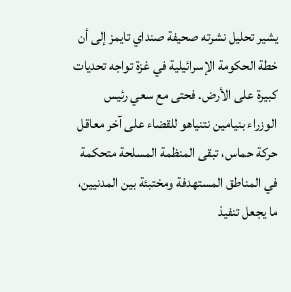يشير تحليل نشرته صحيفة صنداي تايمز إلى أن خطة الحكومة الإسرائيلية في غزة تواجه تحديات كبيرة على الأرض. فحتى مع سعي رئيس الوزراء بنيامين نتنياهو للقضاء على آخر معاقل حركة حماس، تبقى المنظمة المسلحة متحكمة في المناطق المستهدفة ومختبئة بين المدنيين، ما يجعل تنفيذ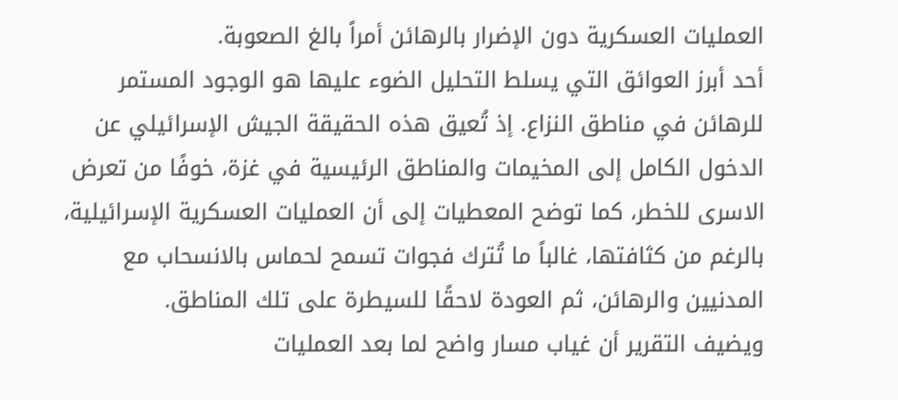العمليات العسكرية دون الإضرار بالرهائن أمراً بالغ الصعوبة.
أحد أبرز العوائق التي يسلط التحليل الضوء عليها هو الوجود المستمر للرهائن في مناطق النزاع. إذ تُعيق هذه الحقيقة الجيش الإسرائيلي عن الدخول الكامل إلى المخيمات والمناطق الرئيسية في غزة، خوفًا من تعرض الاسرى للخطر، كما توضح المعطيات إلى أن العمليات العسكرية الإسرائيلية، بالرغم من كثافتها، غالباً ما تُترك فجوات تسمح لحماس بالانسحاب مع المدنيين والرهائن، ثم العودة لاحقًا للسيطرة على تلك المناطق.
ويضيف التقرير أن غياب مسار واضح لما بعد العمليات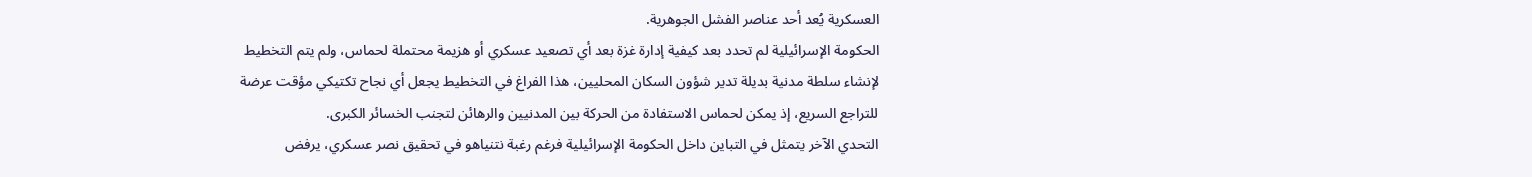العسكرية يُعد أحد عناصر الفشل الجوهرية.
الحكومة الإسرائيلية لم تحدد بعد كيفية إدارة غزة بعد أي تصعيد عسكري أو هزيمة محتملة لحماس، ولم يتم التخطيط لإنشاء سلطة مدنية بديلة تدير شؤون السكان المحليين، هذا الفراغ في التخطيط يجعل أي نجاح تكتيكي مؤقت عرضة للتراجع السريع، إذ يمكن لحماس الاستفادة من الحركة بين المدنيين والرهائن لتجنب الخسائر الكبرى.
التحدي الآخر يتمثل في التباين داخل الحكومة الإسرائيلية فرغم رغبة نتنياهو في تحقيق نصر عسكري، يرفض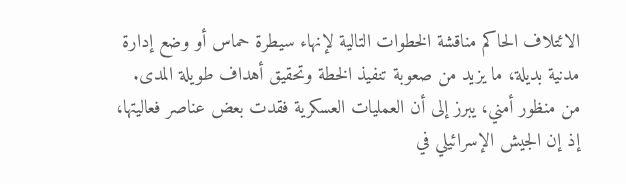الائتلاف الحاكم مناقشة الخطوات التالية لإنهاء سيطرة حماس أو وضع إدارة مدنية بديلة، ما يزيد من صعوبة تنفيذ الخطة وتحقيق أهداف طويلة المدى.
من منظور أمني، يبرز إلى أن العمليات العسكرية فقدت بعض عناصر فعاليتها، إذ إن الجيش الإسرائيلي في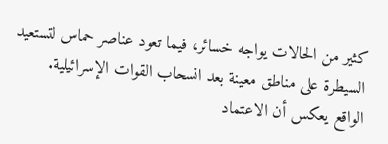كثير من الحالات يواجه خسائر، فيما تعود عناصر حماس لتستعيد السيطرة على مناطق معينة بعد انسحاب القوات الإسرائيلية.
الواقع يعكس أن الاعتماد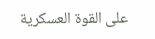على القوة العسكرية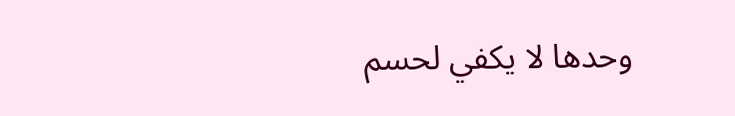وحدها لا يكفي لحسم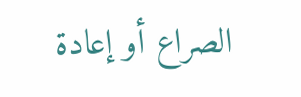الصراع أو إعادة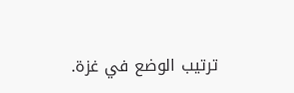ترتيب الوضع في غزة.